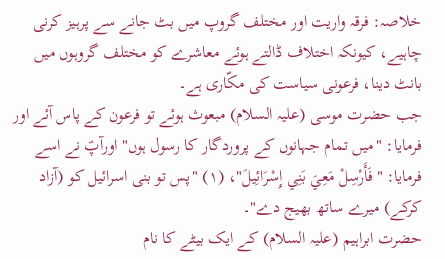خلاصہ: فرقہ واریت اور مختلف گروپ میں بٹ جانے سے پرہیز کرنی چاہیے، کیونکہ اختلاف ڈالتے ہوئے معاشرے کو مختلف گروہوں میں بانٹ دینا، فرعونی سیاست کی مکّاری ہے۔
جب حضرت موسی (علیہ السلام) مبعوث ہوئے تو فرعون کے پاس آئے اور فرمایا: "میں تمام جہانوں کے پروردگار کا رسول ہوں" اورآپؑ نے اسے فرمایا: "فَأَرْسِلْ مَعِيَ بَنِي إِسْرَائِيلَ"، (۱) "پس تو بنی اسرائیل کو (آزاد کرکے) میرے ساتھ بھیج دے"۔
حضرت ابراہیم (علیہ السلام) کے ایک بیٹے کا نام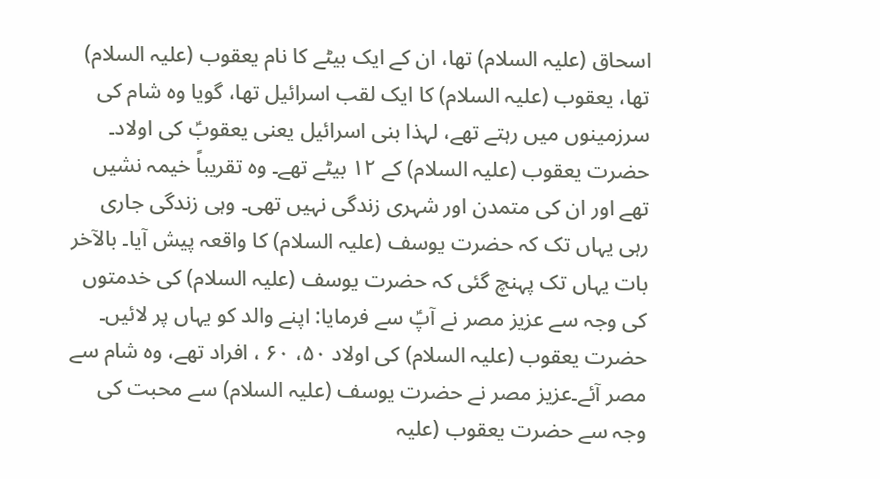اسحاق (علیہ السلام) تھا، ان کے ایک بیٹے کا نام یعقوب (علیہ السلام) تھا، یعقوب (علیہ السلام) کا ایک لقب اسرائیل تھا، گویا وہ شام کی سرزمینوں میں رہتے تھے، لہذا بنی اسرائیل یعنی یعقوبؑ کی اولاد۔ حضرت یعقوب (علیہ السلام) کے ۱۲ بیٹے تھے۔ وہ تقریباً خیمہ نشیں تھے اور ان کی متمدن اور شہری زندگی نہیں تھی۔ وہی زندگی جاری رہی یہاں تک کہ حضرت یوسف (علیہ السلام) کا واقعہ پیش آیا۔ بالآخر بات یہاں تک پہنچ گئی کہ حضرت یوسف (علیہ السلام) کی خدمتوں کی وجہ سے عزیز مصر نے آپؑ سے فرمایا: اپنے والد کو یہاں پر لائیں۔ حضرت یعقوب (علیہ السلام) کی اولاد ۵۰، ۶۰ ، افراد تھے، وہ شام سے مصر آئے۔عزیز مصر نے حضرت یوسف (علیہ السلام) سے محبت کی وجہ سے حضرت یعقوب (علیہ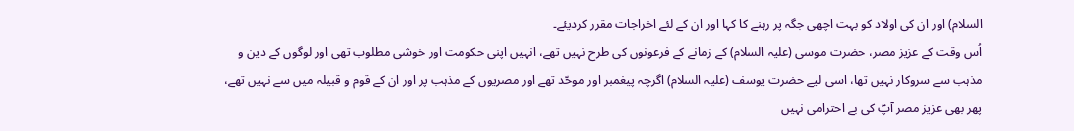السلام) اور ان کی اولاد کو بہت اچھی جگہ پر رہنے کا کہا اور ان کے لئے اخراجات مقرر کردیئے۔
اُس وقت کے عزیز مصر، حضرت موسی (علیہ السلام) کے زمانے کے فرعونوں کی طرح نہیں تھے، انہیں اپنی حکومت اور خوشی مطلوب تھی اور لوگوں کے دین و مذہب سے سروکار نہیں تھا، اسی لیے حضرت یوسف (علیہ السلام) اگرچہ پیغمبر اور موحّد تھے اور مصریوں کے مذہب پر اور ان کے قوم و قبیلہ میں سے نہیں تھے، پھر بھی عزیز مصر آپؑ کی بے احترامی نہیں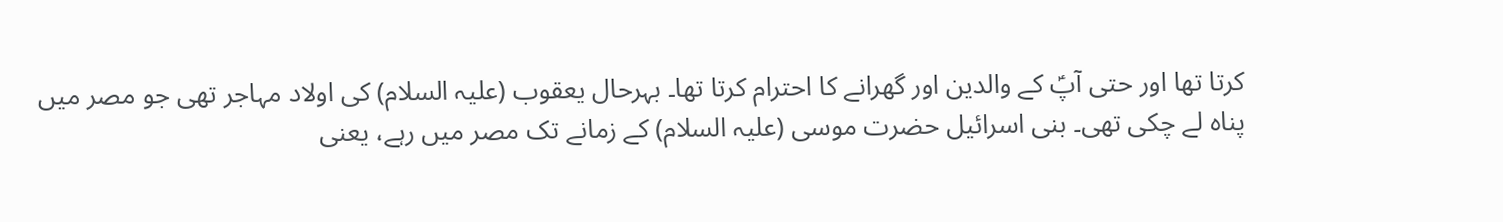کرتا تھا اور حتی آپؑ کے والدین اور گھرانے کا احترام کرتا تھا۔ بہرحال یعقوب (علیہ السلام) کی اولاد مہاجر تھی جو مصر میں پناہ لے چکی تھی۔ بنی اسرائیل حضرت موسی (علیہ السلام) کے زمانے تک مصر میں رہے، یعنی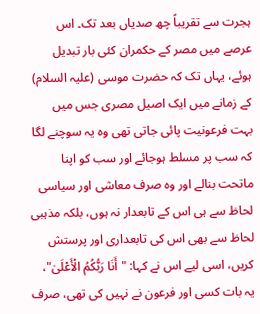ہجرت سے تقریباً چھ صدیاں بعد تک۔ اس عرصے میں مصر کے حکمران کئی بار تبدیل ہوئے، یہاں تک کہ حضرت موسی (علیہ السلام) کے زمانے میں ایک اصیل مصری جس میں بہت فرعونیت پائی جاتی تھی وہ یہ سوچنے لگا کہ سب پر مسلط ہوجائے اور سب کو اپنا ماتحت بنالے اور وہ صرف معاشی اور سیاسی لحاظ سے ہی اس کے تابعدار نہ ہوں، بلکہ مذہبی لحاظ سے بھی اس کی تابعداری اور پرستش کریں، اسی لیے اس نے کہا: "أَنَا رَبُّكُمُ الْأَعْلَىٰ"، یہ بات کسی اور فرعون نے نہیں کی تھی، صرف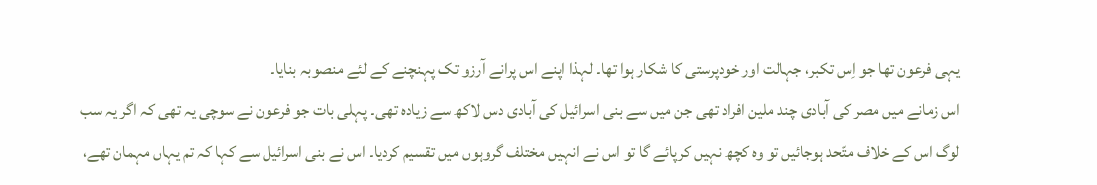یہی فرعون تھا جو اِس تکبر، جہالت اور خودپرستی کا شکار ہوا تھا۔ لہذا اپنے اس پرانے آرزو تک پہنچنے کے لئے منصوبہ بنایا۔
اس زمانے میں مصر کی آبادی چند ملین افراد تھی جن میں سے بنی اسرائیل کی آبادی دس لاکھ سے زیادہ تھی۔ پہلی بات جو فرعون نے سوچی یہ تھی کہ اگر یہ سب لوگ اس کے خلاف متّحد ہوجائیں تو وہ کچھ نہیں کرپائے گا تو اس نے انہیں مختلف گروہوں میں تقسیم کردیا۔ اس نے بنی اسرائیل سے کہا کہ تم یہاں مہمان تھے،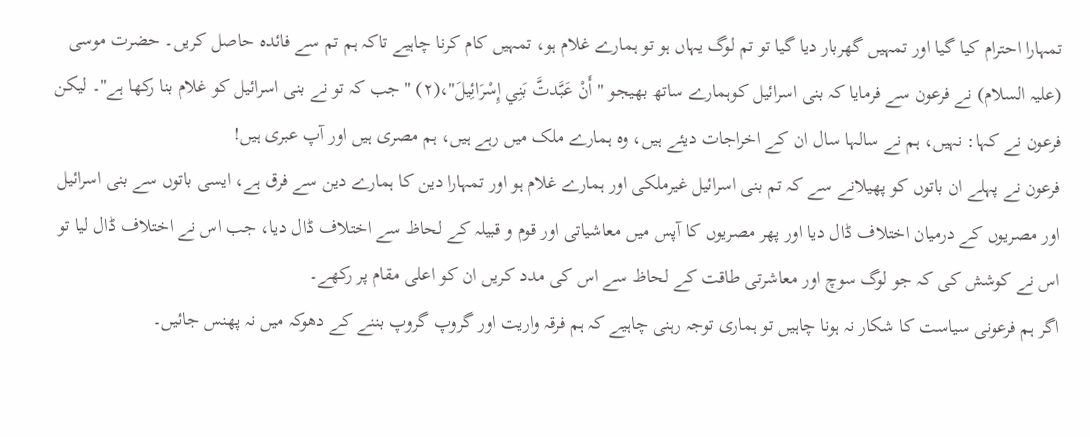تمہارا احترام کیا گیا اور تمہیں گھربار دیا گیا تو تم لوگ یہاں ہو تو ہمارے غلام ہو، تمہیں کام کرنا چاہیے تاکہ ہم تم سے فائدہ حاصل کریں۔ حضرت موسی (علیہ السلام) نے فرعون سے فرمایا کہ بنی اسرائیل کوہمارے ساتھ بھیجو "أَنْ عَبَّدتَّ بَنِي إِسْرَائِيلَ"،(۲) "جب کہ تو نے بنی اسرائیل کو غلام بنا رکھا ہے"۔ لیکن فرعون نے کہا: نہیں، ہم نے سالہا سال ان کے اخراجات دیئے ہیں، وہ ہمارے ملک میں رہے ہیں، ہم مصری ہیں اور آپ عبری ہیں!
فرعون نے پہلے ان باتوں کو پھیلانے سے کہ تم بنی اسرائیل غیرملکی اور ہمارے غلام ہو اور تمہارا دین کا ہمارے دین سے فرق ہے، ایسی باتوں سے بنی اسرائیل اور مصریوں کے درمیان اختلاف ڈال دیا اور پھر مصریوں کا آپس میں معاشیاتی اور قوم و قبیلہ کے لحاظ سے اختلاف ڈال دیا، جب اس نے اختلاف ڈال لیا تو اس نے کوشش کی کہ جو لوگ سوچ اور معاشرتی طاقت کے لحاظ سے اس کی مدد کریں ان کو اعلی مقام پر رکھے۔
اگر ہم فرعونی سیاست کا شکار نہ ہونا چاہیں تو ہماری توجہ رہنی چاہیے کہ ہم فرقہ واریت اور گروپ گروپ بننے کے دھوکہ میں نہ پھنس جائیں۔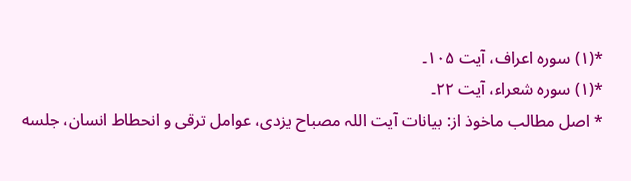*(۱) سورہ اعراف، آیت ۱۰۵۔
*(۱) سورہ شعراء، آیت ۲۲۔
* اصل مطالب ماخوذ از: بیانات آیت اللہ مصباح یزدی، عوامل ترقی و انحطاط انسان، جلسه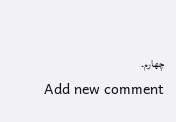چهارم۔
Add new comment